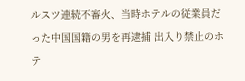ルスツ連続不審火、当時ホテルの従業員だった中国国籍の男を再逮捕 出入り禁止のホテ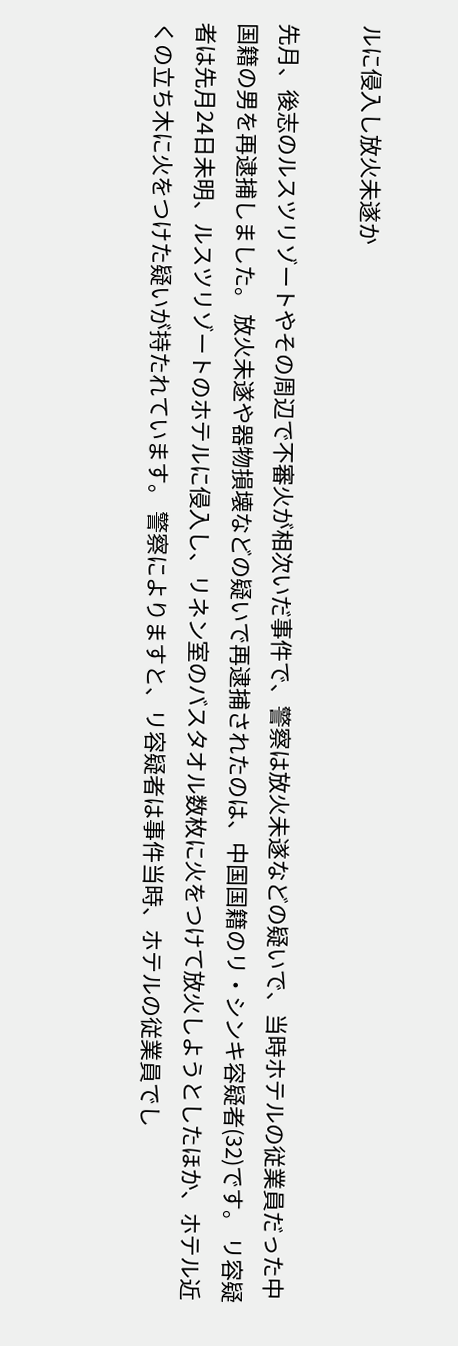ルに侵入し放火未遂か

先月、後志のルスツリゾートやその周辺で不審火が相次いだ事件で、警察は放火未遂などの疑いで、当時ホテルの従業員だった中国籍の男を再逮捕しました。 放火未遂や器物損壊などの疑いで再逮捕されたのは、中国国籍のリ・シンキ容疑者(32)です。 リ容疑者は先月24日未明、ルスツリゾートのホテルに侵入し、リネン室のバスタオル数枚に火をつけて放火しようとしたほか、ホテル近くの立ち木に火をつけた疑いが持たれています。 警察によりますと、リ容疑者は事件当時、ホテルの従業員でし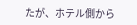たが、ホテル側から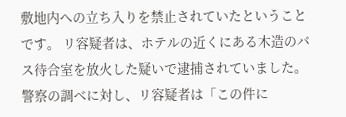敷地内への立ち入りを禁止されていたということです。 リ容疑者は、ホテルの近くにある木造のバス待合室を放火した疑いで逮捕されていました。 警察の調べに対し、リ容疑者は「この件に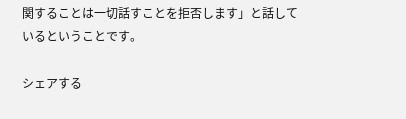関することは一切話すことを拒否します」と話しているということです。

シェアする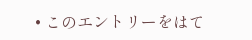• このエントリーをはて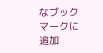なブックマークに追加